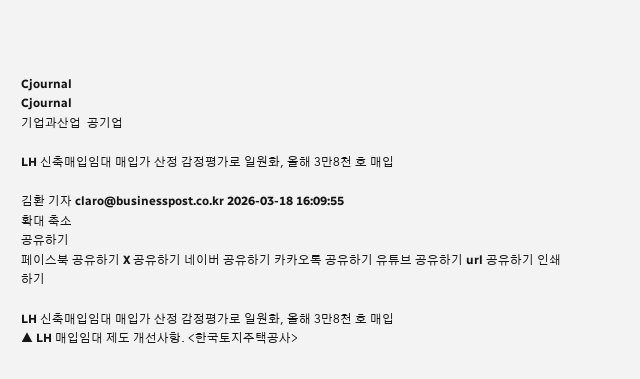Cjournal
Cjournal
기업과산업  공기업

LH 신축매입임대 매입가 산정 감정평가로 일원화, 올해 3만8천 호 매입

김환 기자 claro@businesspost.co.kr 2026-03-18 16:09:55
확대 축소
공유하기
페이스북 공유하기 X 공유하기 네이버 공유하기 카카오톡 공유하기 유튜브 공유하기 url 공유하기 인쇄하기

LH 신축매입임대 매입가 산정 감정평가로 일원화, 올해 3만8천 호 매입
▲ LH 매입임대 제도 개선사항. <한국토지주택공사>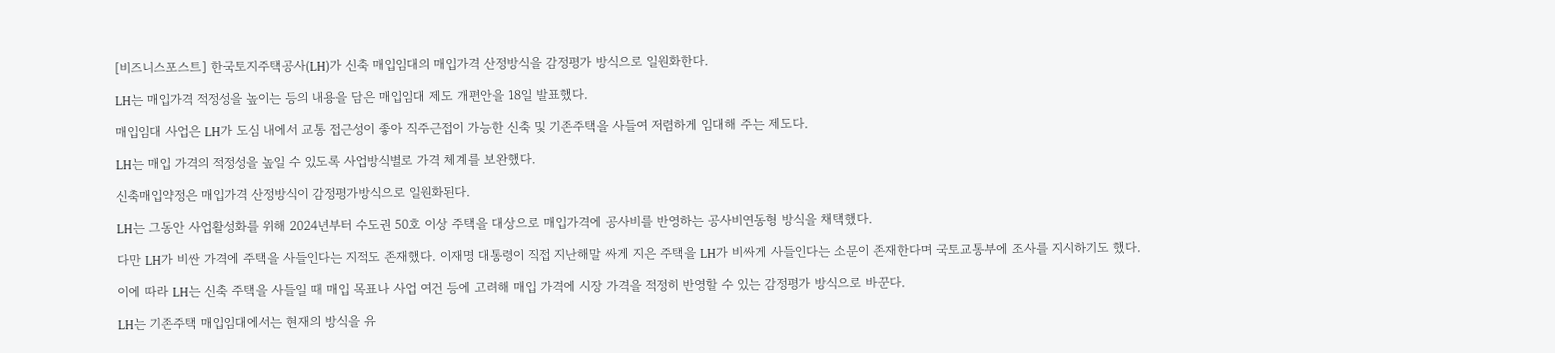[비즈니스포스트] 한국토지주택공사(LH)가 신축 매입임대의 매입가격 산정방식을 감정평가 방식으로 일원화한다.

LH는 매입가격 적정성을 높이는 등의 내용을 담은 매입임대 제도 개편안을 18일 발표했다.

매입임대 사업은 LH가 도심 내에서 교통 접근성이 좋아 직주근접이 가능한 신축 및 기존주택을 사들여 저렴하게 임대해 주는 제도다.

LH는 매입 가격의 적정성을 높일 수 있도록 사업방식별로 가격 체계를 보완했다.

신축매입약정은 매입가격 산정방식이 감정평가방식으로 일원화된다.

LH는 그동안 사업활성화를 위해 2024년부터 수도권 50호 이상 주택을 대상으로 매입가격에 공사비를 반영하는 공사비연동형 방식을 채택했다.

다만 LH가 비싼 가격에 주택을 사들인다는 지적도 존재했다. 이재명 대통령이 직접 지난해말 싸게 지은 주택을 LH가 비싸게 사들인다는 소문이 존재한다며 국토교통부에 조사를 지시하기도 했다.

이에 따라 LH는 신축 주택을 사들일 때 매입 목표나 사업 여건 등에 고려해 매입 가격에 시장 가격을 적정히 반영할 수 있는 감정평가 방식으로 바꾼다.

LH는 기존주택 매입임대에서는 현재의 방식을 유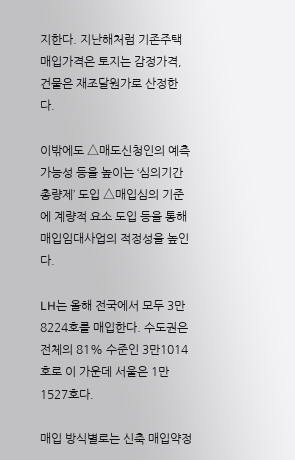지한다. 지난해처럼 기존주택 매입가격은 토지는 감정가격, 건물은 재조달원가로 산정한다.

이밖에도 △매도신청인의 예측 가능성 등을 높이는 ‘심의기간 총량제’ 도입 △매입심의 기준에 계량적 요소 도입 등을 통해 매입임대사업의 적정성을 높인다.

LH는 올해 전국에서 모두 3만8224호를 매입한다. 수도권은 전체의 81% 수준인 3만1014호로 이 가운데 서울은 1만1527호다.

매입 방식별로는 신축 매입약정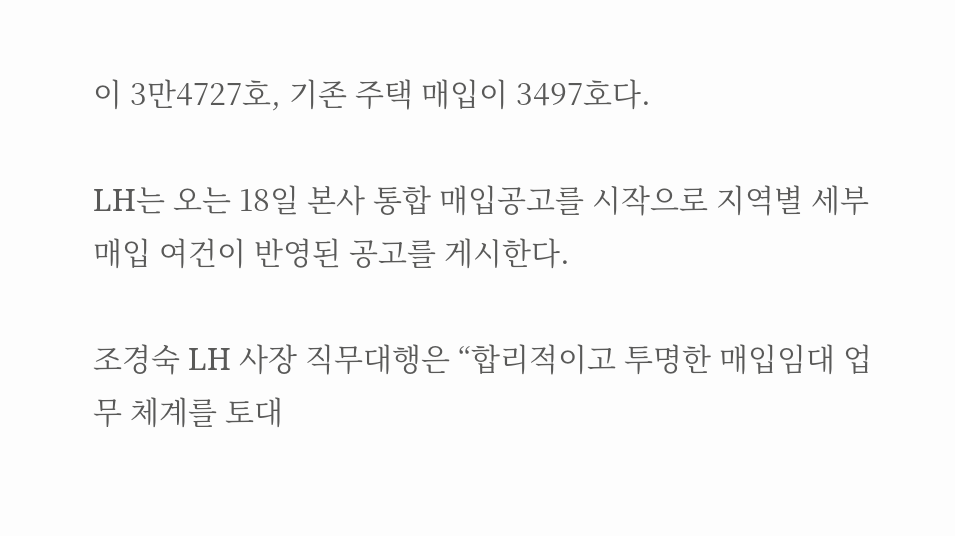이 3만4727호, 기존 주택 매입이 3497호다.

LH는 오는 18일 본사 통합 매입공고를 시작으로 지역별 세부 매입 여건이 반영된 공고를 게시한다.

조경숙 LH 사장 직무대행은 “합리적이고 투명한 매입임대 업무 체계를 토대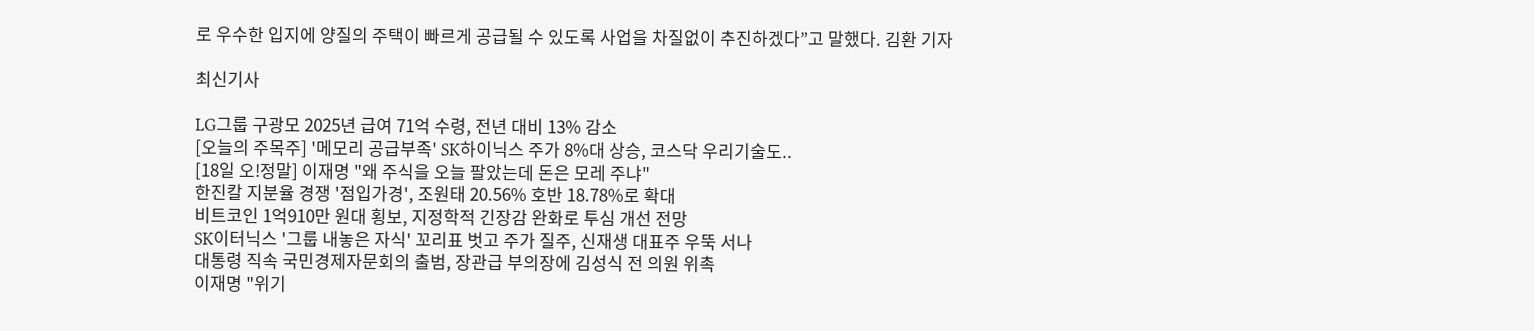로 우수한 입지에 양질의 주택이 빠르게 공급될 수 있도록 사업을 차질없이 추진하겠다”고 말했다. 김환 기자

최신기사

LG그룹 구광모 2025년 급여 71억 수령, 전년 대비 13% 감소
[오늘의 주목주] '메모리 공급부족' SK하이닉스 주가 8%대 상승, 코스닥 우리기술도..
[18일 오!정말] 이재명 "왜 주식을 오늘 팔았는데 돈은 모레 주냐"
한진칼 지분율 경쟁 '점입가경', 조원태 20.56% 호반 18.78%로 확대
비트코인 1억910만 원대 횡보, 지정학적 긴장감 완화로 투심 개선 전망
SK이터닉스 '그룹 내놓은 자식' 꼬리표 벗고 주가 질주, 신재생 대표주 우뚝 서나
대통령 직속 국민경제자문회의 출범, 장관급 부의장에 김성식 전 의원 위촉
이재명 "위기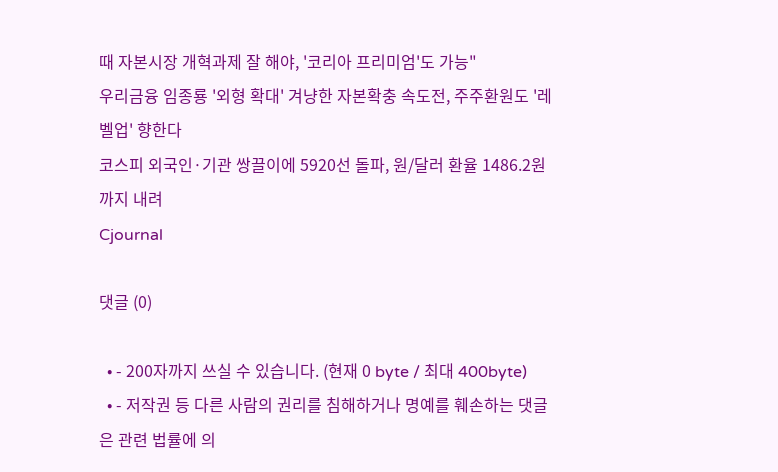때 자본시장 개혁과제 잘 해야, '코리아 프리미엄'도 가능"
우리금융 임종룡 '외형 확대' 겨냥한 자본확충 속도전, 주주환원도 '레벨업' 향한다
코스피 외국인·기관 쌍끌이에 5920선 돌파, 원/달러 환율 1486.2원까지 내려
Cjournal

댓글 (0)

  • - 200자까지 쓰실 수 있습니다. (현재 0 byte / 최대 400byte)
  • - 저작권 등 다른 사람의 권리를 침해하거나 명예를 훼손하는 댓글은 관련 법률에 의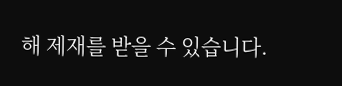해 제재를 받을 수 있습니다.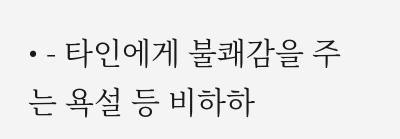• - 타인에게 불쾌감을 주는 욕설 등 비하하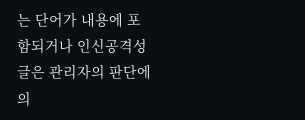는 단어가 내용에 포함되거나 인신공격성 글은 관리자의 판단에 의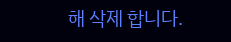해 삭제 합니다.